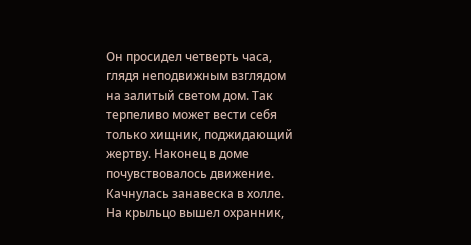Он просидел четверть часа, глядя неподвижным взглядом на залитый светом дом. Так терпеливо может вести себя только хищник, поджидающий жертву. Наконец в доме почувствовалось движение. Качнулась занавеска в холле. На крыльцо вышел охранник,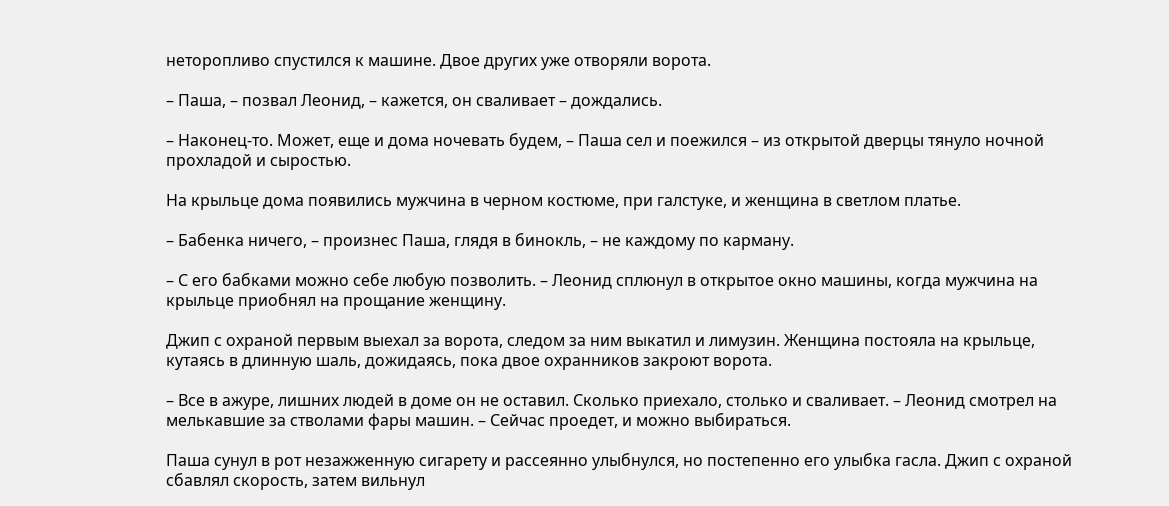неторопливо спустился к машине. Двое других уже отворяли ворота.

– Паша, – позвал Леонид, – кажется, он сваливает – дождались.

– Наконец-то. Может, еще и дома ночевать будем, – Паша сел и поежился – из открытой дверцы тянуло ночной прохладой и сыростью.

На крыльце дома появились мужчина в черном костюме, при галстуке, и женщина в светлом платье.

– Бабенка ничего, – произнес Паша, глядя в бинокль, – не каждому по карману.

– С его бабками можно себе любую позволить. – Леонид сплюнул в открытое окно машины, когда мужчина на крыльце приобнял на прощание женщину.

Джип с охраной первым выехал за ворота, следом за ним выкатил и лимузин. Женщина постояла на крыльце, кутаясь в длинную шаль, дожидаясь, пока двое охранников закроют ворота.

– Все в ажуре, лишних людей в доме он не оставил. Сколько приехало, столько и сваливает. – Леонид смотрел на мелькавшие за стволами фары машин. – Сейчас проедет, и можно выбираться.

Паша сунул в рот незажженную сигарету и рассеянно улыбнулся, но постепенно его улыбка гасла. Джип с охраной сбавлял скорость, затем вильнул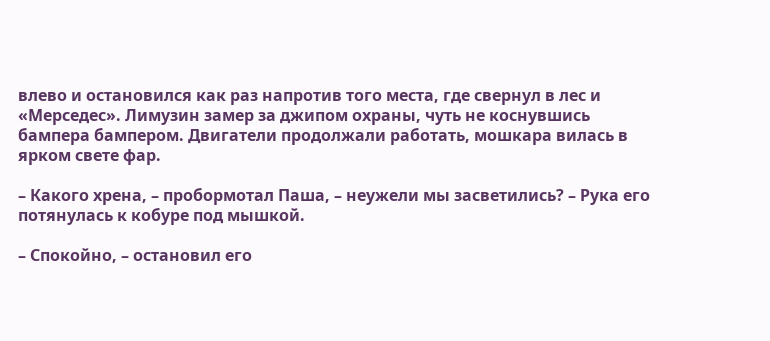влево и остановился как раз напротив того места, где свернул в лес и «Мерседес». Лимузин замер за джипом охраны, чуть не коснувшись бампера бампером. Двигатели продолжали работать, мошкара вилась в ярком свете фар.

– Какого хрена, – пробормотал Паша, – неужели мы засветились? – Рука его потянулась к кобуре под мышкой.

– Спокойно, – остановил его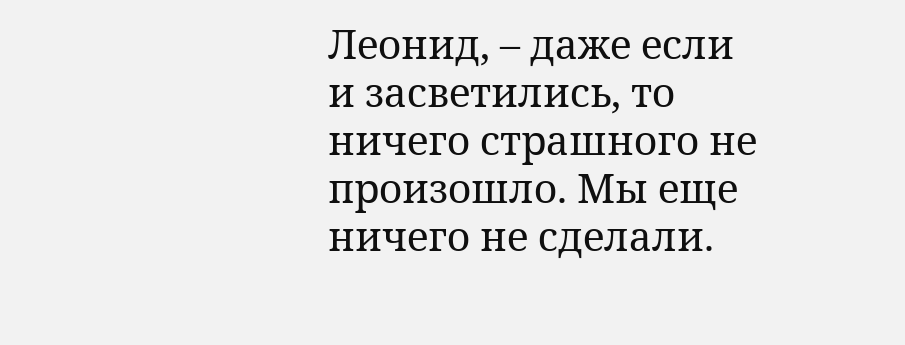Леонид, – даже если и засветились, то ничего страшного не произошло. Мы еще ничего не сделали.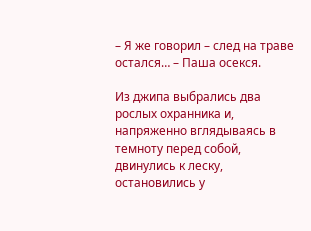– Я же говорил – след на траве остался… – Паша осекся.

Из джипа выбрались два рослых охранника и, напряженно вглядываясь в темноту перед собой, двинулись к леску, остановились у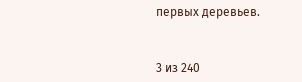первых деревьев.



3 из 240